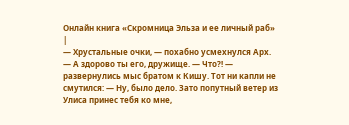Онлайн книга «Скромница Эльза и ее личный раб»
|
— Хрустальные очки, — похабно усмехнулся Арх. — А здорово ты его, дружище. — Что?! — развернулись мыс братом к Кишу. Тот ни капли не смутился: — Ну, было дело. Зато попутный ветер из Улиса принес тебя ко мне,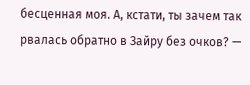бесценная моя. А, кстати, ты зачем так рвалась обратно в Зайру без очков? —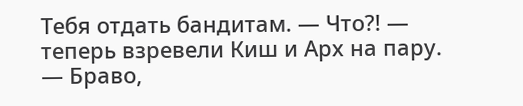Тебя отдать бандитам. — Что?! — теперь взревели Киш и Арх на пару. — Браво,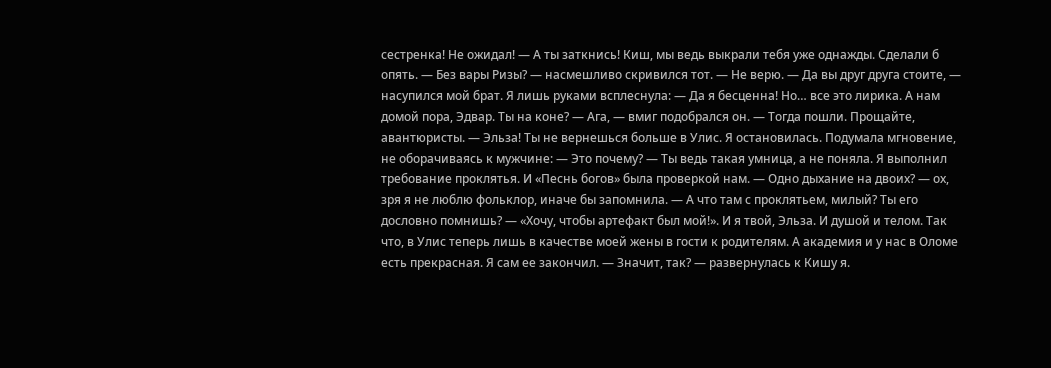сестренка! Не ожидал! — А ты заткнись! Киш, мы ведь выкрали тебя уже однажды. Сделали б опять. — Без вары Ризы? — насмешливо скривился тот. — Не верю. — Да вы друг друга стоите, — насупился мой брат. Я лишь руками всплеснула: — Да я бесценна! Но… все это лирика. А нам домой пора, Эдвар. Ты на коне? — Ага, — вмиг подобрался он. — Тогда пошли. Прощайте, авантюристы. — Эльза! Ты не вернешься больше в Улис. Я остановилась. Подумала мгновение, не оборачиваясь к мужчине: — Это почему? — Ты ведь такая умница, а не поняла. Я выполнил требование проклятья. И «Песнь богов» была проверкой нам. — Одно дыхание на двоих? — ох, зря я не люблю фольклор, иначе бы запомнила. — А что там с проклятьем, милый? Ты его дословно помнишь? — «Хочу, чтобы артефакт был мой!». И я твой, Эльза. И душой и телом. Так что, в Улис теперь лишь в качестве моей жены в гости к родителям. А академия и у нас в Оломе есть прекрасная. Я сам ее закончил. — Значит, так? — развернулась к Кишу я.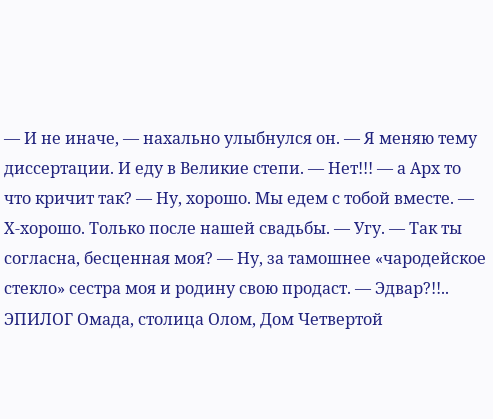— И не иначе, — нахально улыбнулся он. — Я меняю тему диссертации. И еду в Великие степи. — Нет!!! — а Арх то что кричит так? — Ну, хорошо. Мы едем с тобой вместе. — Х-хорошо. Только после нашей свадьбы. — Угу. — Так ты согласна, бесценная моя? — Ну, за тамошнее «чародейское стекло» сестра моя и родину свою продаст. — Эдвар?!!.. ЭПИЛОГ Омада, столица Олом, Дом Четвертой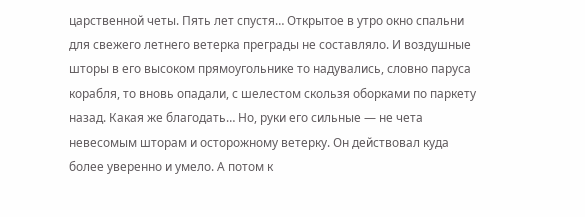царственной четы. Пять лет спустя… Открытое в утро окно спальни для свежего летнего ветерка преграды не составляло. И воздушные шторы в его высоком прямоугольнике то надувались, словно паруса корабля, то вновь опадали, с шелестом скользя оборками по паркету назад. Какая же благодать… Но, руки его сильные — не чета невесомым шторам и осторожному ветерку. Он действовал куда более уверенно и умело. А потом к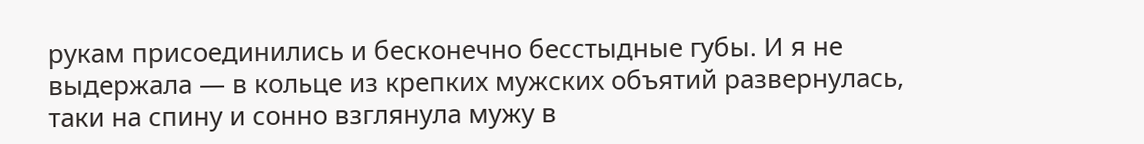рукам присоединились и бесконечно бесстыдные губы. И я не выдержала — в кольце из крепких мужских объятий развернулась, таки на спину и сонно взглянула мужу в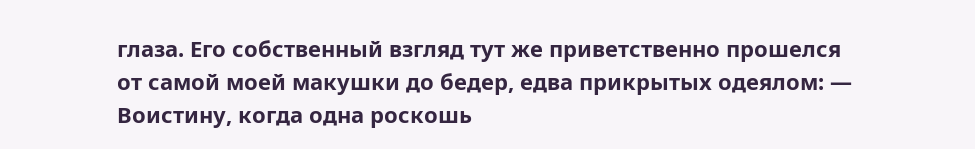глаза. Его собственный взгляд тут же приветственно прошелся от самой моей макушки до бедер, едва прикрытых одеялом: — Воистину, когда одна роскошь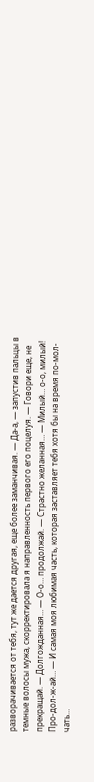разворачивается от тебя, тут же дается другая, еще более заманчивая. — Да-а, — запустив пальцы в темные волосы мужа, скорректировала я направленность первого его поцелуя. — Говори еще, не прекращай. — Долгожданная… — О-о… продолжай. — Страстно желанная… — Милый… о-о, милый! Про-дол-ж-ай… — И самая моя любимая часть, которая заставляет тебя хотя бы на время по-мол-чать…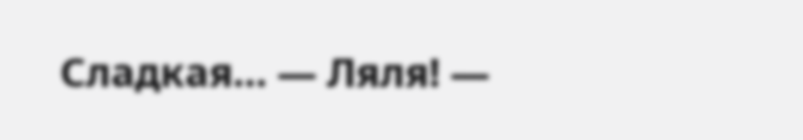Сладкая… — Ляля! —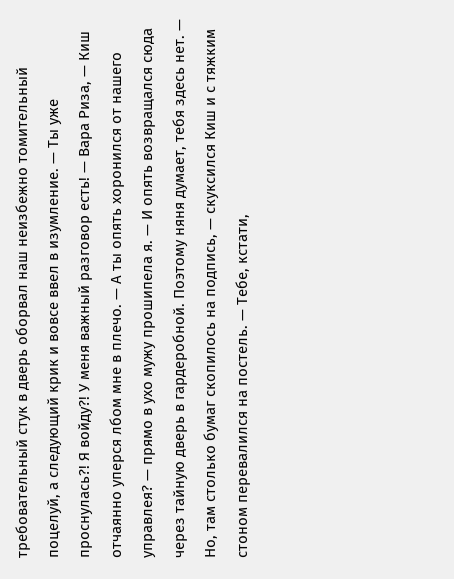требовательный стук в дверь оборвал наш неизбежно томительный поцелуй, а следующий крик и вовсе ввел в изумление. — Ты уже проснулась?! Я войду?! У меня важный разговор есть! — Вара Риза, — Киш отчаянно уперся лбом мне в плечо. — А ты опять хоронился от нашего управлея? — прямо в ухо мужу прошипела я. — И опять возвращался сюда через тайную дверь в гардеробной. Поэтому няня думает, тебя здесь нет. — Но, там столько бумаг скопилось на подпись, — скуксился Киш и с тяжким стоном перевалился на постель. — Тебе, кстати,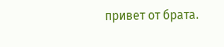привет от брата.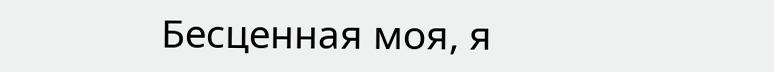Бесценная моя, я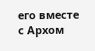его вместе с Архом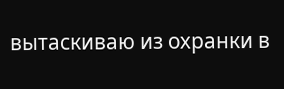вытаскиваю из охранки в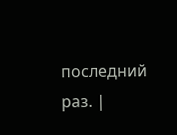последний раз. |